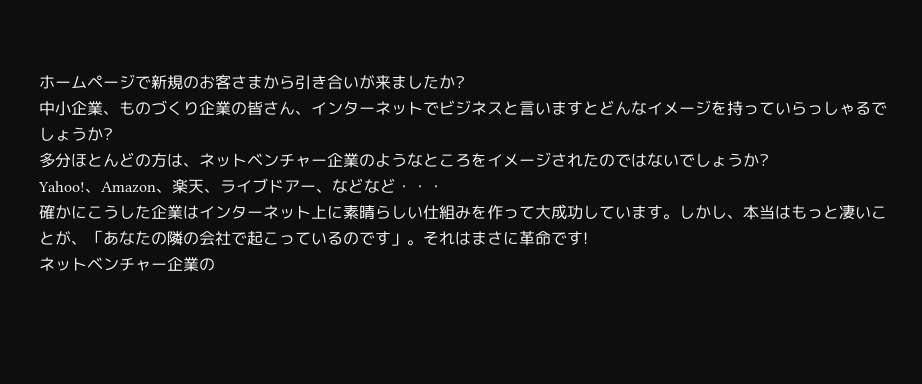ホームページで新規のお客さまから引き合いが来ましたか?
中小企業、ものづくり企業の皆さん、インターネットでビジネスと言いますとどんなイメージを持っていらっしゃるでしょうか?
多分ほとんどの方は、ネットベンチャー企業のようなところをイメージされたのではないでしょうか?
Yahoo!、Amazon、楽天、ライブドアー、などなど・・・
確かにこうした企業はインターネット上に素晴らしい仕組みを作って大成功しています。しかし、本当はもっと凄いことが、「あなたの隣の会社で起こっているのです」。それはまさに革命です!
ネットベンチャー企業の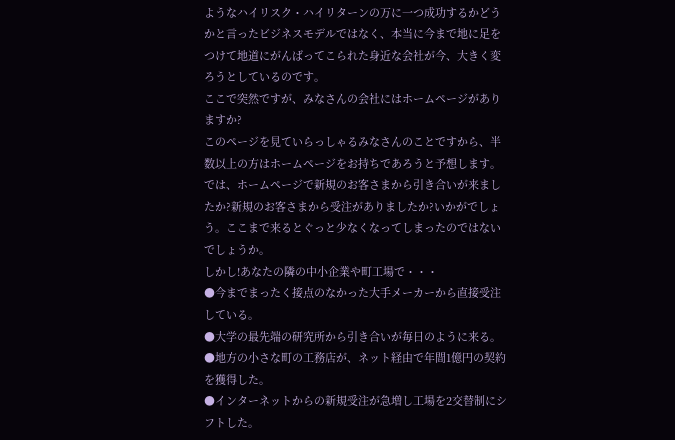ようなハイリスク・ハイリターンの万に一つ成功するかどうかと言ったビジネスモデルではなく、本当に今まで地に足をつけて地道にがんばってこられた身近な会社が今、大きく変ろうとしているのです。
ここで突然ですが、みなさんの会社にはホームページがありますか?
このページを見ていらっしゃるみなさんのことですから、半数以上の方はホームページをお持ちであろうと予想します。では、ホームページで新規のお客さまから引き合いが来ましたか?新規のお客さまから受注がありましたか?いかがでしょう。ここまで来るとぐっと少なくなってしまったのではないでしょうか。
しかし!あなたの隣の中小企業や町工場で・・・
●今までまったく接点のなかった大手メーカーから直接受注している。
●大学の最先端の研究所から引き合いが毎日のように来る。
●地方の小さな町の工務店が、ネット経由で年間1億円の契約を獲得した。
●インターネットからの新規受注が急増し工場を2交替制にシフトした。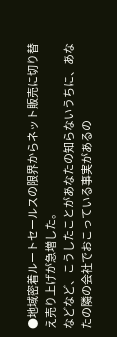●地域密着ルートセールスの限界からネット販売に切り替え売り上げが急増した。
などなど、こうしたことがあなたの知らないうちに、あなたの隣の会社でおこっている事実があるの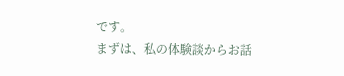です。
まずは、私の体験談からお話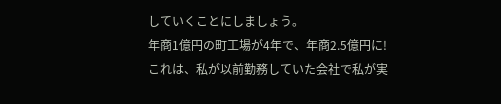していくことにしましょう。
年商1億円の町工場が4年で、年商2.5億円に!
これは、私が以前勤務していた会社で私が実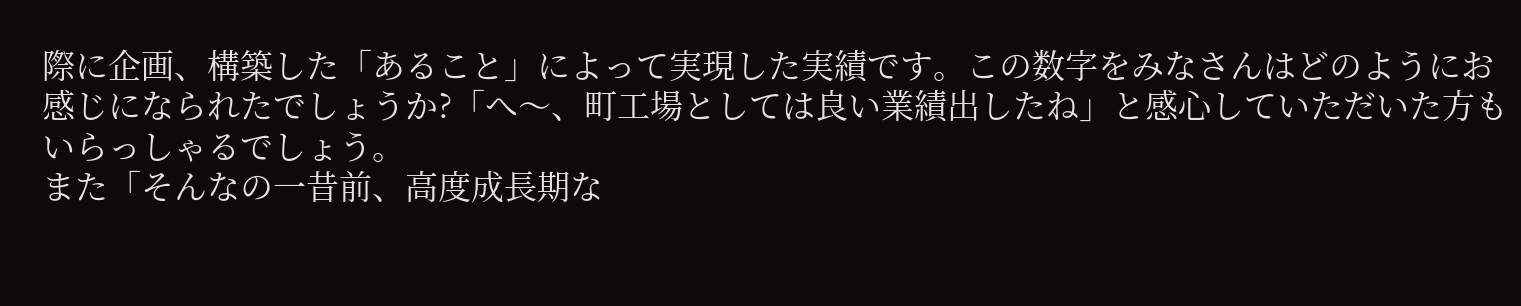際に企画、構築した「あること」によって実現した実績です。この数字をみなさんはどのようにお感じになられたでしょうか?「へ〜、町工場としては良い業績出したね」と感心していただいた方もいらっしゃるでしょう。
また「そんなの一昔前、高度成長期な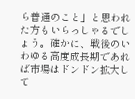ら普通のこと」と思われた方もいらっしゃるでしょう。確かに、戦後のいわゆる高度成長期であれば市場はドンドン拡大して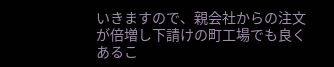いきますので、親会社からの注文が倍増し下請けの町工場でも良くあるこ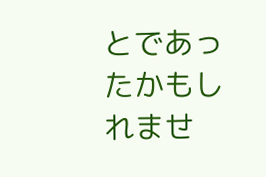とであったかもしれませ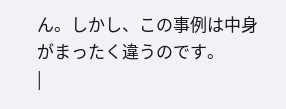ん。しかし、この事例は中身がまったく違うのです。
|